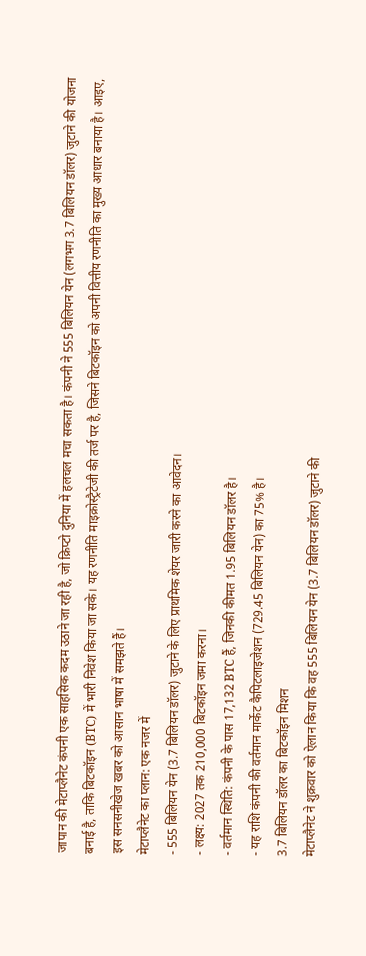जापान की मेटाप्लैनेट कंपनी एक साहसिक कदम उठाने जा रही है, जो क्रिप्टो दुनिया में हलचल मचा सकता है। कंपनी ने 555 बिलियन येन (लगभग 3.7 बिलियन डॉलर) जुटाने की योजना बनाई है, ताकि बिटकॉइन (BTC) में भारी निवेश किया जा सके। यह रणनीति माइक्रोस्ट्रैटेजी की तर्ज पर है, जिसने बिटकॉइन को अपनी वित्तीय रणनीति का मुख्य आधार बनाया है। आइए, इस सनसनीखेज खबर को आसान भाषा में समझते हैं।
मेटाप्लैनेट का प्लान: एक नजर में
- 555 बिलियन येन (3.7 बिलियन डॉलर) जुटाने के लिए प्राथमिक शेयर जारी करने का आवेदन।
- लक्ष्य: 2027 तक 210,000 बिटकॉइन जमा करना।
- वर्तमान स्थिति: कंपनी के पास 17,132 BTC हैं, जिनकी कीमत 1.95 बिलियन डॉलर है।
- यह राशि कंपनी की वर्तमान मार्केट कैपिटलाइजेशन (729.45 बिलियन येन) का 75% है।
3.7 बिलियन डॉलर का बिटकॉइन मिशन
मेटाप्लैनेट ने शुक्रवार को ऐलान किया कि वह 555 बिलियन येन (3.7 बिलियन डॉलर) जुटाने की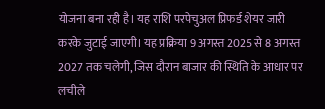योजना बना रही है। यह राशि परपेचुअल प्रिफर्ड शेयर जारी करके जुटाई जाएगी। यह प्रक्रिया 9 अगस्त 2025 से 8 अगस्त 2027 तक चलेगी, जिस दौरान बाजार की स्थिति के आधार पर लचीले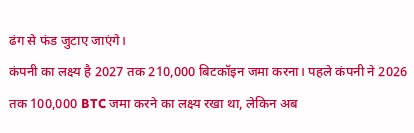ढंग से फंड जुटाए जाएंगे।
कंपनी का लक्ष्य है 2027 तक 210,000 बिटकॉइन जमा करना। पहले कंपनी ने 2026 तक 100,000 BTC जमा करने का लक्ष्य रखा था, लेकिन अब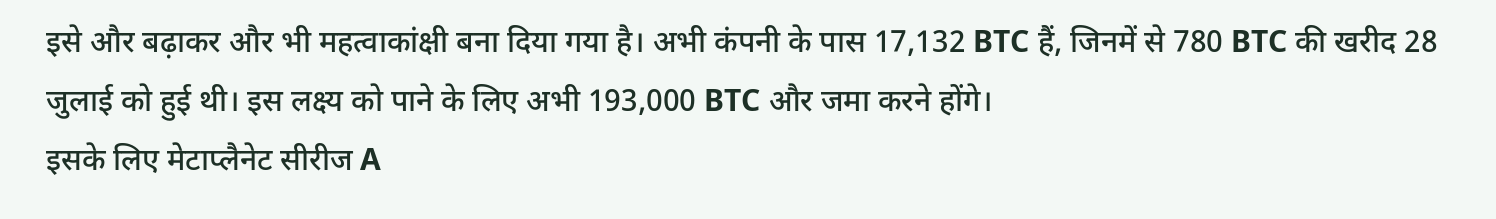इसे और बढ़ाकर और भी महत्वाकांक्षी बना दिया गया है। अभी कंपनी के पास 17,132 BTC हैं, जिनमें से 780 BTC की खरीद 28 जुलाई को हुई थी। इस लक्ष्य को पाने के लिए अभी 193,000 BTC और जमा करने होंगे।
इसके लिए मेटाप्लैनेट सीरीज A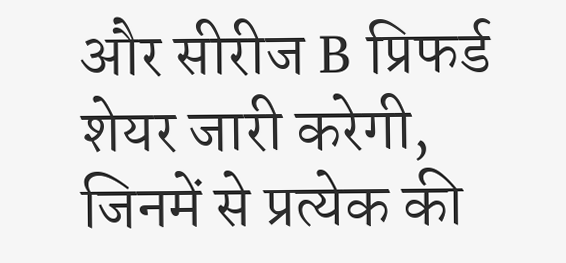और सीरीज B प्रिफर्ड शेयर जारी करेगी, जिनमें से प्रत्येक की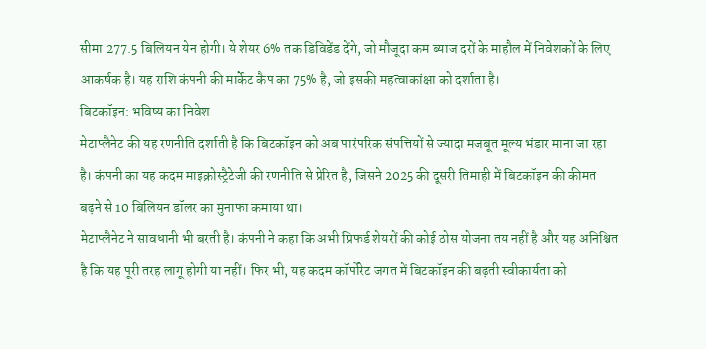सीमा 277.5 बिलियन येन होगी। ये शेयर 6% तक डिविडेंड देंगे, जो मौजूदा कम ब्याज दरों के माहौल में निवेशकों के लिए आकर्षक है। यह राशि कंपनी की मार्केट कैप का 75% है, जो इसकी महत्वाकांक्षा को दर्शाता है।
बिटकॉइन: भविष्य का निवेश
मेटाप्लैनेट की यह रणनीति दर्शाती है कि बिटकॉइन को अब पारंपरिक संपत्तियों से ज्यादा मजबूत मूल्य भंडार माना जा रहा है। कंपनी का यह कदम माइक्रोस्ट्रैटेजी की रणनीति से प्रेरित है, जिसने 2025 की दूसरी तिमाही में बिटकॉइन की कीमत बढ़ने से 10 बिलियन डॉलर का मुनाफा कमाया था।
मेटाप्लैनेट ने सावधानी भी बरती है। कंपनी ने कहा कि अभी प्रिफर्ड शेयरों की कोई ठोस योजना तय नहीं है और यह अनिश्चित है कि यह पूरी तरह लागू होगी या नहीं। फिर भी, यह कदम कॉर्पोरेट जगत में बिटकॉइन की बढ़ती स्वीकार्यता को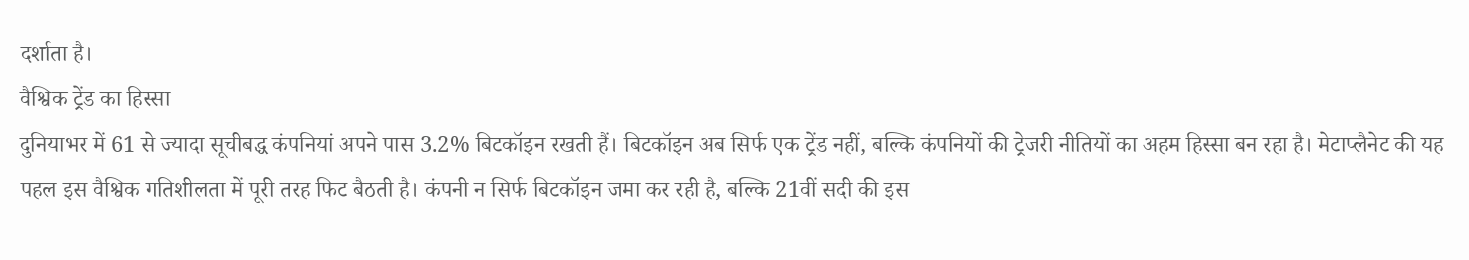दर्शाता है।
वैश्विक ट्रेंड का हिस्सा
दुनियाभर में 61 से ज्यादा सूचीबद्ध कंपनियां अपने पास 3.2% बिटकॉइन रखती हैं। बिटकॉइन अब सिर्फ एक ट्रेंड नहीं, बल्कि कंपनियों की ट्रेजरी नीतियों का अहम हिस्सा बन रहा है। मेटाप्लैनेट की यह पहल इस वैश्विक गतिशीलता में पूरी तरह फिट बैठती है। कंपनी न सिर्फ बिटकॉइन जमा कर रही है, बल्कि 21वीं सदी की इस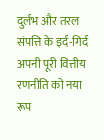दुर्लभ और तरल संपत्ति के इर्द-गिर्द अपनी पूरी वित्तीय रणनीति को नया रूप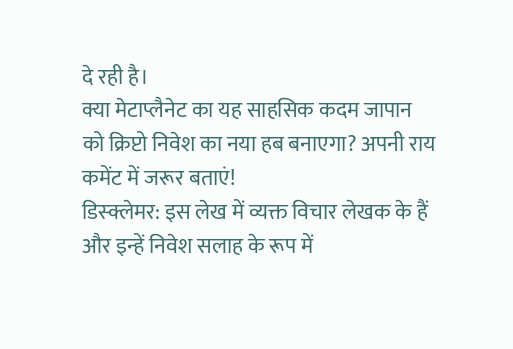दे रही है।
क्या मेटाप्लैनेट का यह साहसिक कदम जापान को क्रिप्टो निवेश का नया हब बनाएगा? अपनी राय कमेंट में जरूर बताएं!
डिस्क्लेमर: इस लेख में व्यक्त विचार लेखक के हैं और इन्हें निवेश सलाह के रूप में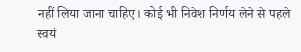नहीं लिया जाना चाहिए। कोई भी निवेश निर्णय लेने से पहले स्वयं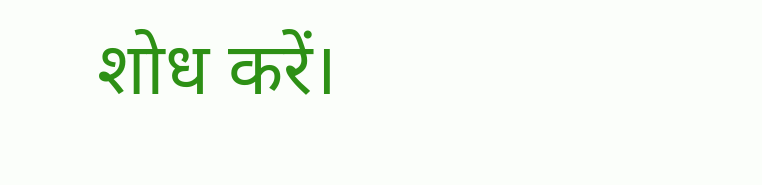शोध करें।